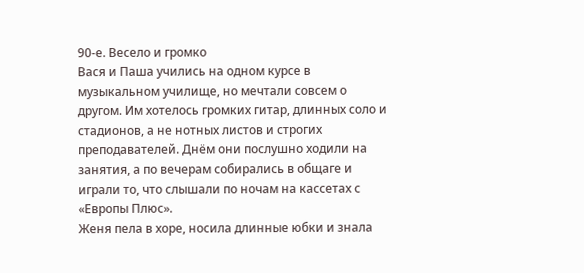90-е. Весело и громко
Вася и Паша учились на одном курсе в музыкальном училище, но мечтали совсем о другом. Им хотелось громких гитар, длинных соло и стадионов, а не нотных листов и строгих преподавателей. Днём они послушно ходили на занятия, а по вечерам собирались в общаге и играли то, что слышали по ночам на кассетах с «Европы Плюс».
Женя пела в хоре, носила длинные юбки и знала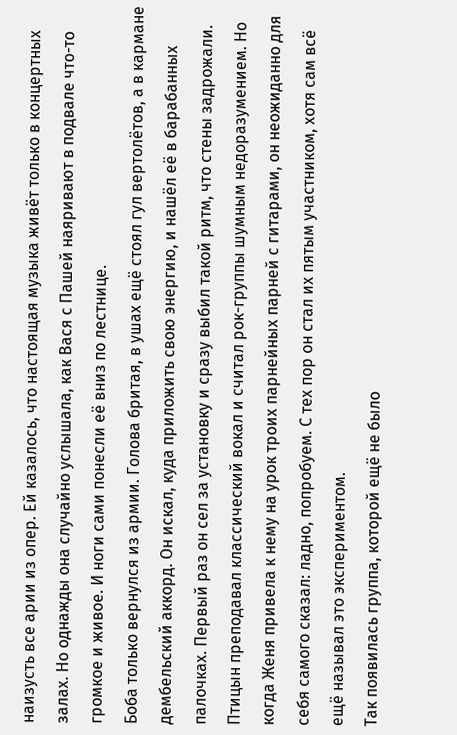наизусть все арии из опер. Ей казалось, что настоящая музыка живёт только в концертных залах. Но однажды она случайно услышала, как Вася с Пашей наяривают в подвале что-то громкое и живое. И ноги сами понесли её вниз по лестнице.
Боба только вернулся из армии. Голова бритая, в ушах ещё стоял гул вертолётов, а в кармане дембельский аккорд. Он искал, куда приложить свою энергию, и нашёл её в барабанных палочках. Первый раз он сел за установку и сразу выбил такой ритм, что стены задрожали.
Птицын преподавал классический вокал и считал рок-группы шумным недоразумением. Но когда Женя привела к нему на урок троих парнейных парней с гитарами, он неожиданно для себя самого сказал: ладно, попробуем. С тех пор он стал их пятым участником, хотя сам всё ещё называл это экспериментом.
Так появилась группа, которой ещё не было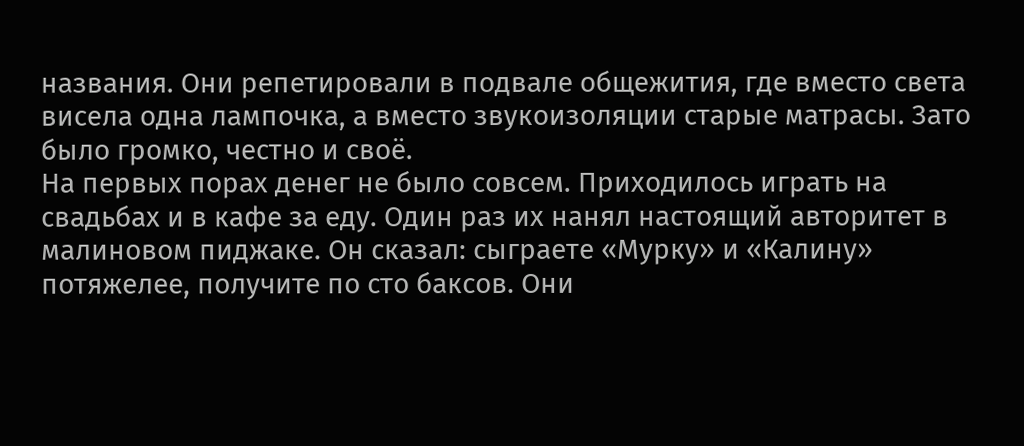названия. Они репетировали в подвале общежития, где вместо света висела одна лампочка, а вместо звукоизоляции старые матрасы. Зато было громко, честно и своё.
На первых порах денег не было совсем. Приходилось играть на свадьбах и в кафе за еду. Один раз их нанял настоящий авторитет в малиновом пиджаке. Он сказал: сыграете «Мурку» и «Калину» потяжелее, получите по сто баксов. Они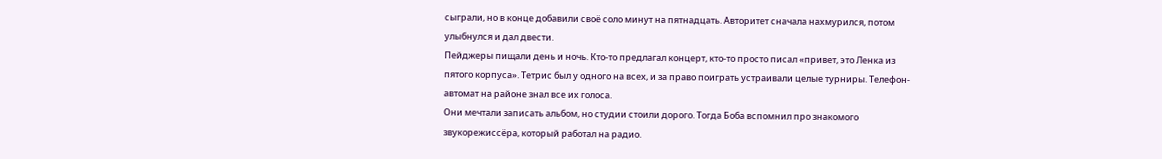сыграли, но в конце добавили своё соло минут на пятнадцать. Авторитет сначала нахмурился, потом улыбнулся и дал двести.
Пейджеры пищали день и ночь. Кто-то предлагал концерт, кто-то просто писал «привет, это Ленка из пятого корпуса». Тетрис был у одного на всех, и за право поиграть устраивали целые турниры. Телефон-автомат на районе знал все их голоса.
Они мечтали записать альбом, но студии стоили дорого. Тогда Боба вспомнил про знакомого звукорежиссёра, который работал на радио.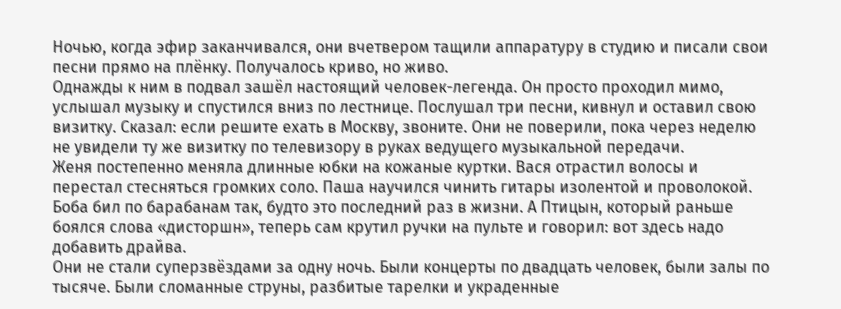Ночью, когда эфир заканчивался, они вчетвером тащили аппаратуру в студию и писали свои песни прямо на плёнку. Получалось криво, но живо.
Однажды к ним в подвал зашёл настоящий человек-легенда. Он просто проходил мимо, услышал музыку и спустился вниз по лестнице. Послушал три песни, кивнул и оставил свою визитку. Сказал: если решите ехать в Москву, звоните. Они не поверили, пока через неделю не увидели ту же визитку по телевизору в руках ведущего музыкальной передачи.
Женя постепенно меняла длинные юбки на кожаные куртки. Вася отрастил волосы и перестал стесняться громких соло. Паша научился чинить гитары изолентой и проволокой. Боба бил по барабанам так, будто это последний раз в жизни. А Птицын, который раньше боялся слова «дисторшн», теперь сам крутил ручки на пульте и говорил: вот здесь надо добавить драйва.
Они не стали суперзвёздами за одну ночь. Были концерты по двадцать человек, были залы по тысяче. Были сломанные струны, разбитые тарелки и украденные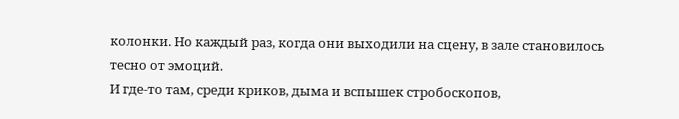колонки. Но каждый раз, когда они выходили на сцену, в зале становилось тесно от эмоций.
И где-то там, среди криков, дыма и вспышек стробоскопов,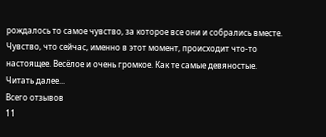рождалось то самое чувство, за которое все они и собрались вместе. Чувство, что сейчас, именно в этот момент, происходит что-то настоящее. Весёлое и очень громкое. Как те самые девяностые.
Читать далее...
Всего отзывов
11